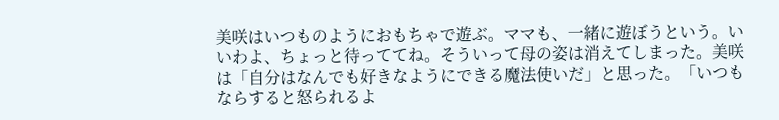美咲はいつものようにおもちゃで遊ぶ。ママも、一緒に遊ぼうという。いいわよ、ちょっと待っててね。そういって母の姿は消えてしまった。美咲は「自分はなんでも好きなようにできる魔法使いだ」と思った。「いつもならすると怒られるよ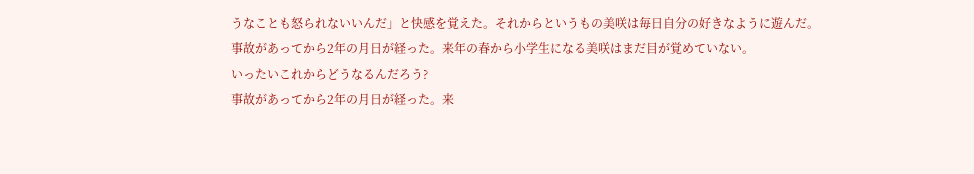うなことも怒られないいんだ」と快感を覚えた。それからというもの美咲は毎日自分の好きなように遊んだ。
事故があってから2年の月日が経った。来年の春から小学生になる美咲はまだ目が覚めていない。
いったいこれからどうなるんだろう?
事故があってから2年の月日が経った。来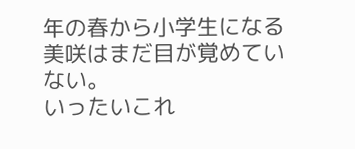年の春から小学生になる美咲はまだ目が覚めていない。
いったいこれ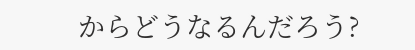からどうなるんだろう?